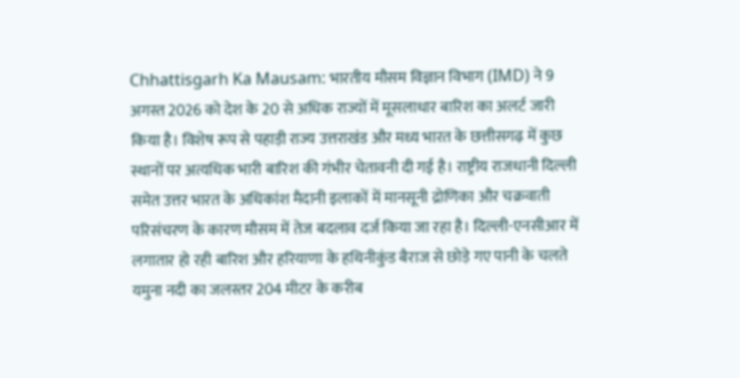Chhattisgarh Ka Mausam: भारतीय मौसम विज्ञान विभाग (IMD) ने 9 अगस्त 2026 को देश के 20 से अधिक राज्यों में मूसलाधार बारिश का अलर्ट जारी किया है। विशेष रूप से पहाड़ी राज्य उत्तराखंड और मध्य भारत के छत्तीसगढ़ में कुछ स्थानों पर अत्यधिक भारी बारिश की गंभीर चेतावनी दी गई है। राष्ट्रीय राजधानी दिल्ली समेत उत्तर भारत के अधिकांश मैदानी इलाकों में मानसूनी द्रोणिका और चक्रवाती परिसंचरण के कारण मौसम में तेज बदलाव दर्ज किया जा रहा है। दिल्ली-एनसीआर में लगातार हो रही बारिश और हरियाणा के हथिनीकुंड बैराज से छोड़े गए पानी के चलते यमुना नदी का जलस्तर 204 मीटर के करीब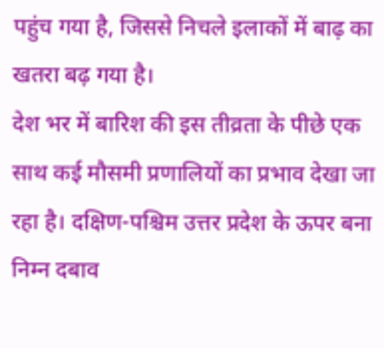पहुंच गया है, जिससे निचले इलाकों में बाढ़ का खतरा बढ़ गया है।
देश भर में बारिश की इस तीव्रता के पीछे एक साथ कई मौसमी प्रणालियों का प्रभाव देखा जा रहा है। दक्षिण-पश्चिम उत्तर प्रदेश के ऊपर बना निम्न दबाव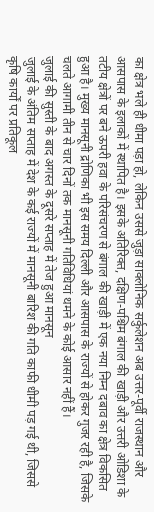का क्षेत्र भले ही धीमा पड़ा हो, लेकिन उससे जुड़ा साक्लोनिक सर्कुलेशन अब उत्तर-पूर्वी राजस्थान और आसपास के इलाकों में स्थापित है। इसके अतिरिक्त, दक्षिण-पश्चिम बंगाल की खाड़ी और उत्तरी ओडिशा के तटीय क्षेत्रों पर बने ऊपरी हवा के परिसंचरण से बंगाल की खाड़ी में एक नया निम्न दबाव का क्षेत्र विकसित हुआ है। मुख्य मानसूनी द्रोणिका भी इस समय दिल्ली और आसपास के राज्यों से होकर गुजर रही है, जिसके चलते आगामी तीन से चार दिनों तक मानसूनी गतिविधियां थमने के कोई आसार नहीं हैं।
जुलाई की सुस्ती के बाद अगस्त के दूसरे सप्ताह में तेज हुआ मानसून
जुलाई के अंतिम सप्ताह में देश के कई राज्यों में मानसूनी बारिश की गति काफी धीमी पड़ गई थी, जिससे कृषि कार्यों पर प्रतिकूल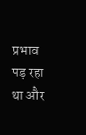प्रभाव पड़ रहा था और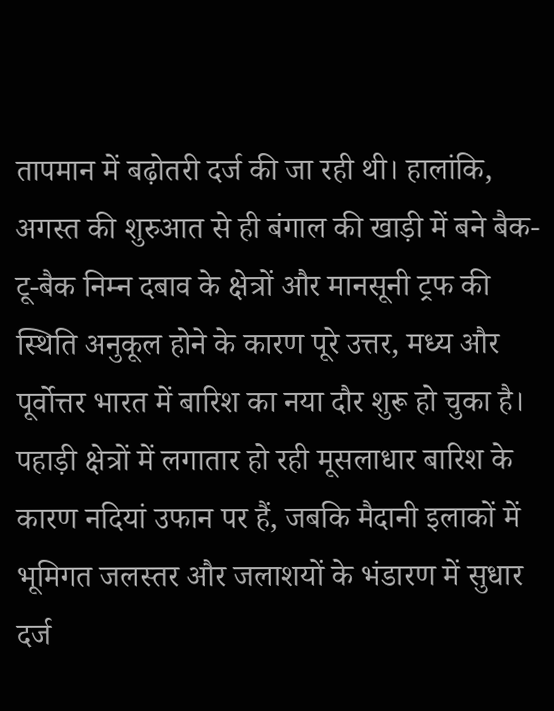तापमान में बढ़ोतरी दर्ज की जा रही थी। हालांकि, अगस्त की शुरुआत से ही बंगाल की खाड़ी में बने बैक-टू-बैक निम्न दबाव के क्षेत्रों और मानसूनी ट्रफ की स्थिति अनुकूल होने के कारण पूरे उत्तर, मध्य और पूर्वोत्तर भारत में बारिश का नया दौर शुरू हो चुका है। पहाड़ी क्षेत्रों में लगातार हो रही मूसलाधार बारिश के कारण नदियां उफान पर हैं, जबकि मैदानी इलाकों में भूमिगत जलस्तर और जलाशयों के भंडारण में सुधार दर्ज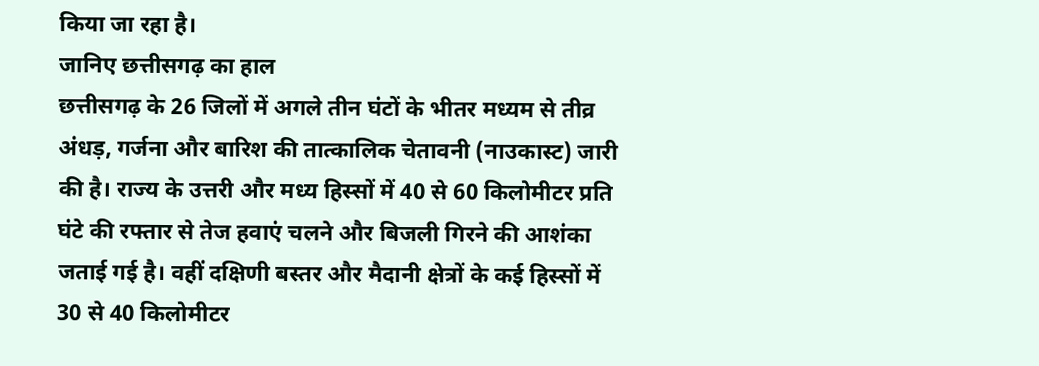किया जा रहा है।
जानिए छत्तीसगढ़ का हाल
छत्तीसगढ़ के 26 जिलों में अगले तीन घंटों के भीतर मध्यम से तीव्र अंधड़, गर्जना और बारिश की तात्कालिक चेतावनी (नाउकास्ट) जारी की है। राज्य के उत्तरी और मध्य हिस्सों में 40 से 60 किलोमीटर प्रति घंटे की रफ्तार से तेज हवाएं चलने और बिजली गिरने की आशंका जताई गई है। वहीं दक्षिणी बस्तर और मैदानी क्षेत्रों के कई हिस्सों में 30 से 40 किलोमीटर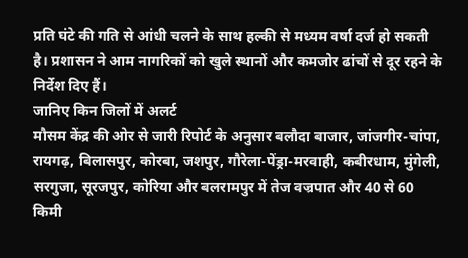प्रति घंटे की गति से आंधी चलने के साथ हल्की से मध्यम वर्षा दर्ज हो सकती है। प्रशासन ने आम नागरिकों को खुले स्थानों और कमजोर ढांचों से दूर रहने के निर्देश दिए हैं।
जानिए किन जिलों में अलर्ट
मौसम केंद्र की ओर से जारी रिपोर्ट के अनुसार बलौदा बाजार, जांजगीर-चांपा, रायगढ़, बिलासपुर, कोरबा, जशपुर, गौरेला-पेंड्रा-मरवाही, कबीरधाम, मुंगेली, सरगुजा, सूरजपुर, कोरिया और बलरामपुर में तेज वज्रपात और 40 से 60 किमी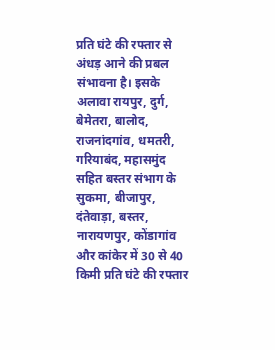प्रति घंटे की रफ्तार से अंधड़ आने की प्रबल संभावना है। इसके अलावा रायपुर, दुर्ग, बेमेतरा, बालोद, राजनांदगांव, धमतरी, गरियाबंद, महासमुंद सहित बस्तर संभाग के सुकमा, बीजापुर, दंतेवाड़ा, बस्तर, नारायणपुर, कोंडागांव और कांकेर में 30 से 40 किमी प्रति घंटे की रफ्तार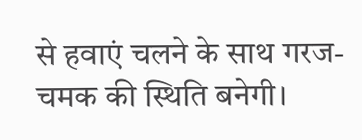से हवाएं चलने के साथ गरज-चमक की स्थिति बनेगी।